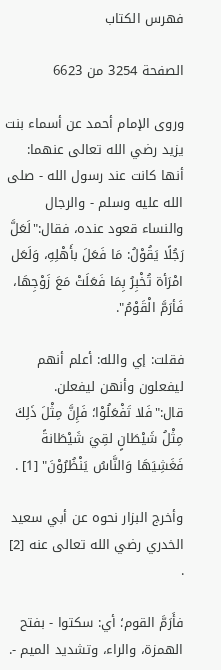فهرس الكتاب

الصفحة 3254 من 6623

وروى الإمام أحمد عن أسماء بنت يزيد رضي الله تعالى عنهما: أنها كانت عند رسول الله - صلى الله عليه وسلم - والرجال والنساء قعود عنده، فقال:"لَعَلَّ رَجُلًا يَقُوْلُ: مَا فَعَلَ بأَهْلِهِ، وَلَعَل امْرَأة تُخْبِرُ بِمَا فَعَلَتْ مَعَ زَوْجِهَا، فَأرَمَّ الْقَوْمُ".

فقلت: إي والله: أعلم أنهم ليفعلون وأنهن ليفعلن. قال:"فَلا تَفْعَلُوْا؛ فَإِنَّ مِثْلَ ذَلِكَ مِثْلُ شَيْطَانٍ لقِيَ شَيْطَانةً فَغَشِيَهَا وَالنَّاسُ يَنْظُرُوْنَ" [1] .

وأخرج البزار نحوه عن أبي سعيد الخدري رضي الله تعالى عنه [2] .

فأَرَمَّ القوم؛ أي: سكتوا - بفتح الهمزة، والراء، وتشديد الميم -.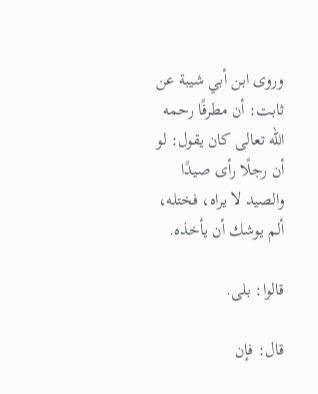وروى ابن أبي شيبة عن ثابت: أن مطرفًا رحمه الله تعالى كان يقول: لو أن رجلًا رأى صيدًا والصيد لا يراه، فختله، ألم يوشك أن يأخذه.

قالوا: بلى.

قال: فإن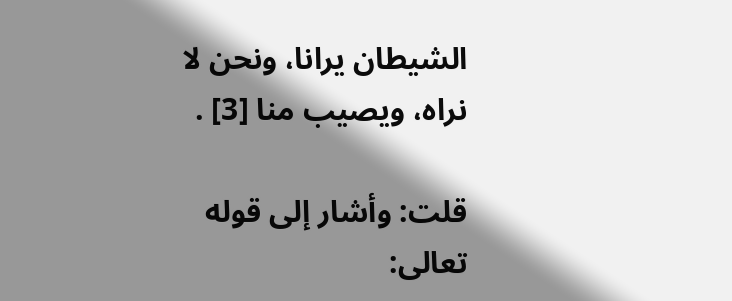الشيطان يرانا، ونحن لا نراه، ويصيب منا [3] .

قلت: وأشار إلى قوله تعالى: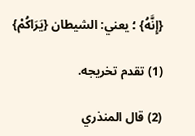{إِنَّهُ} ؛ يعني: الشيطان {يَرَاكُمْ}

(1) تقدم تخريجه.

(2) قال المنذري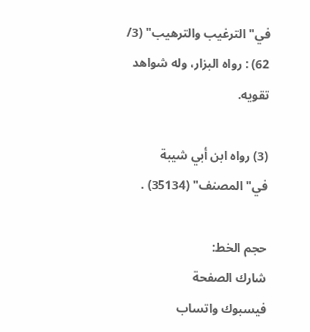في"الترغيب والترهيب" (3/ 62) : رواه البزار، وله شواهد تقويه.

(3) رواه ابن أبي شيبة في"المصنف" (35134) .

حجم الخط:
شارك الصفحة
فيسبوك واتساب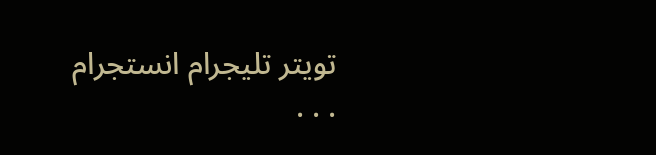تويتر تليجرام انستجرام
. . .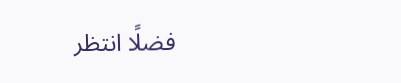فضلًا انتظر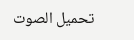تحميل الصوت